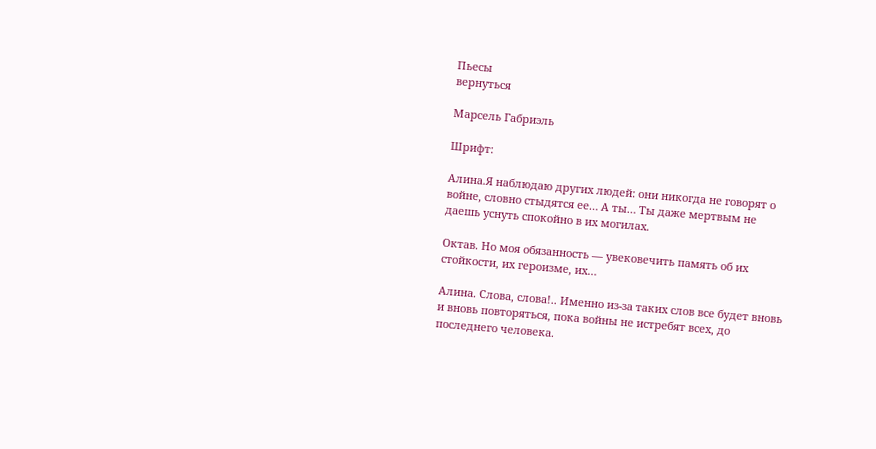Пьесы
вернуться

Марсель Габриэль

Шрифт:

Алина.Я наблюдаю других людей: они никогда не говорят о войне, словно стыдятся ее… А ты… Ты даже мертвым не даешь уснуть спокойно в их могилах.

Октав. Но моя обязанность — увековечить память об их стойкости, их героизме, их…

Алина. Слова, слова!.. Именно из-за таких слов все будет вновь и вновь повторяться, пока войны не истребят всех, до последнего человека.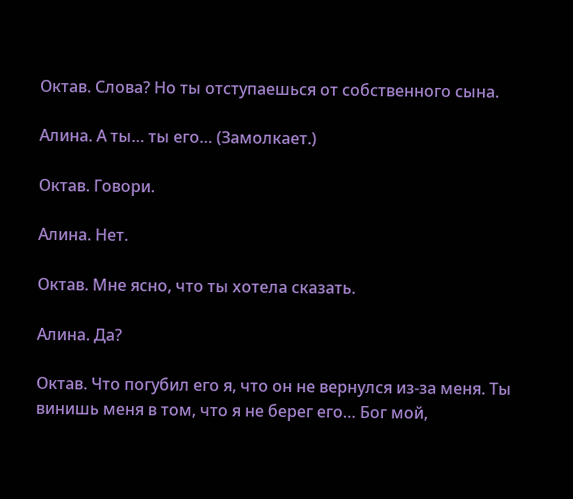Октав. Слова? Но ты отступаешься от собственного сына.

Алина. А ты… ты его… (Замолкает.)

Октав. Говори.

Алина. Нет.

Октав. Мне ясно, что ты хотела сказать.

Алина. Да?

Октав. Что погубил его я, что он не вернулся из-за меня. Ты винишь меня в том, что я не берег его… Бог мой,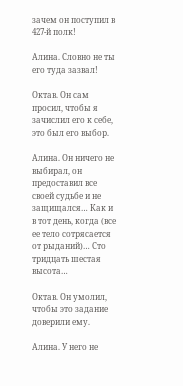зачем он поступил в 427-й полк!

Алина. Словно не ты его туда зазвал!

Октав. Он сам просил, чтобы я зачислил его к себе, это был его выбор.

Алина. Он ничего не выбирал, он предоставил все своей судьбе и не защищался… Как и в тот день, когда (все ее тело сотрясается от рыданий)… Сто тридцать шестая высота…

Октав. Он умолил, чтобы это задание доверили ему.

Алина. У него не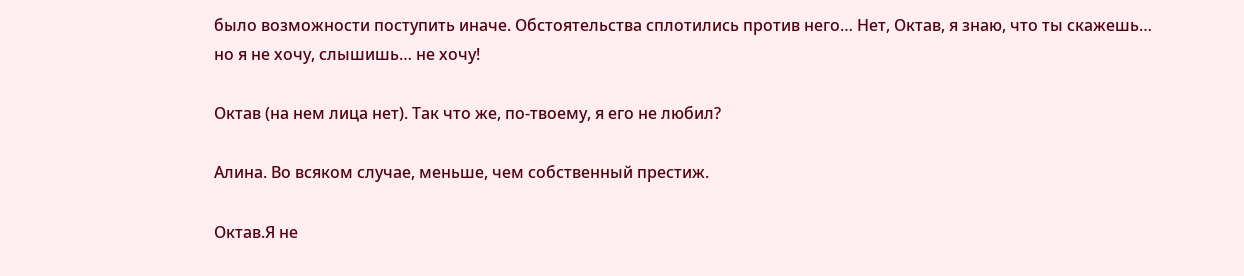было возможности поступить иначе. Обстоятельства сплотились против него… Нет, Октав, я знаю, что ты скажешь… но я не хочу, слышишь… не хочу!

Октав (на нем лица нет). Так что же, по-твоему, я его не любил?

Алина. Во всяком случае, меньше, чем собственный престиж.

Октав.Я не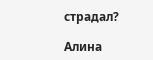страдал?

Алина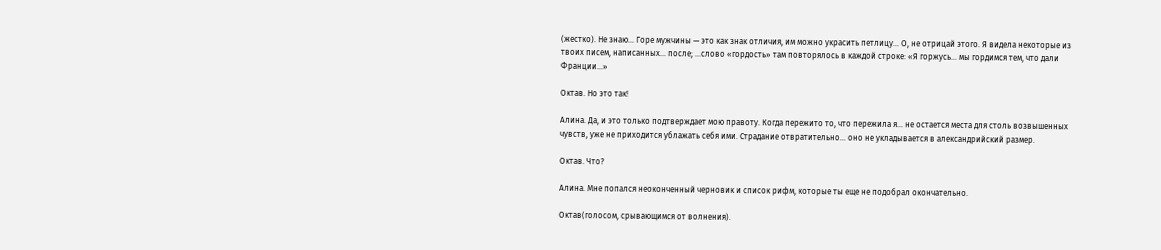(жестко). Не знаю… Горе мужчины — это как знак отличия, им можно украсить петлицу… О, не отрицай этого. Я видела некоторые из твоих писем, написанных… после; …слово «гордость» там повторялось в каждой строке: «Я горжусь… мы гордимся тем, что дали Франции…»

Октав. Но это так!

Алина. Да, и это только подтверждает мою правоту. Когда пережито то, что пережила я… не остается места для столь возвышенных чувств, уже не приходится ублажать себя ими. Страдание отвратительно… оно не укладывается в александрийский размер.

Октав. Что?

Алина. Мне попался неоконченный черновик и список рифм, которые ты еще не подобрал окончательно.

Октав(голосом, срывающимся от волнения).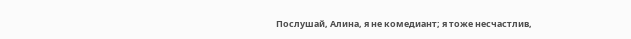Послушай, Алина, я не комедиант; я тоже несчастлив,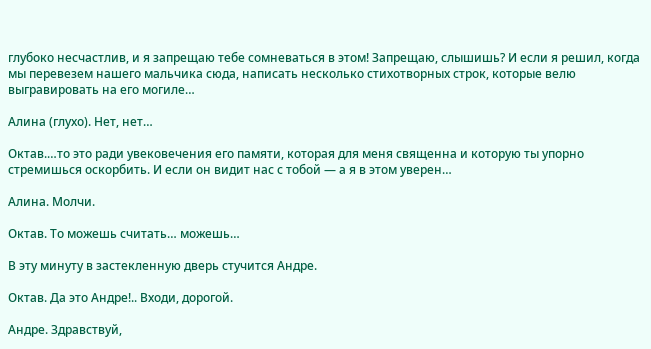глубоко несчастлив, и я запрещаю тебе сомневаться в этом! Запрещаю, слышишь? И если я решил, когда мы перевезем нашего мальчика сюда, написать несколько стихотворных строк, которые велю выгравировать на его могиле…

Алина (глухо). Нет, нет…

Октав.…то это ради увековечения его памяти, которая для меня священна и которую ты упорно стремишься оскорбить. И если он видит нас с тобой — а я в этом уверен…

Алина. Молчи.

Октав. То можешь считать… можешь…

В эту минуту в застекленную дверь стучится Андре.

Октав. Да это Андре!.. Входи, дорогой.

Андре. Здравствуй,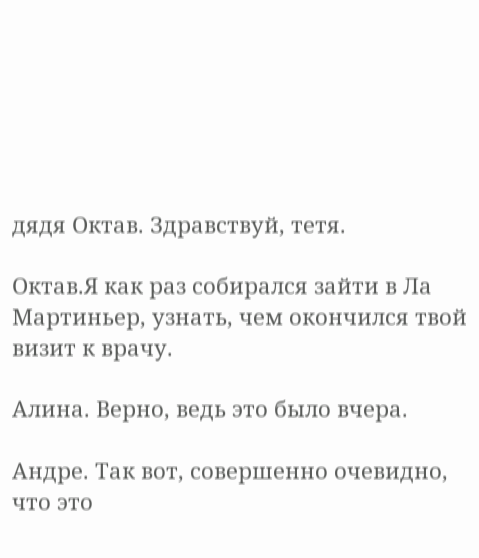дядя Октав. Здравствуй, тетя.

Октав.Я как раз собирался зайти в Ла Мартиньер, узнать, чем окончился твой визит к врачу.

Алина. Верно, ведь это было вчера.

Андре. Так вот, совершенно очевидно, что это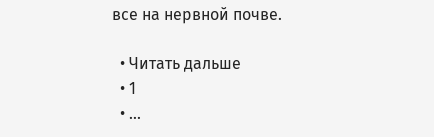все на нервной почве.

  • Читать дальше
  • 1
  • ...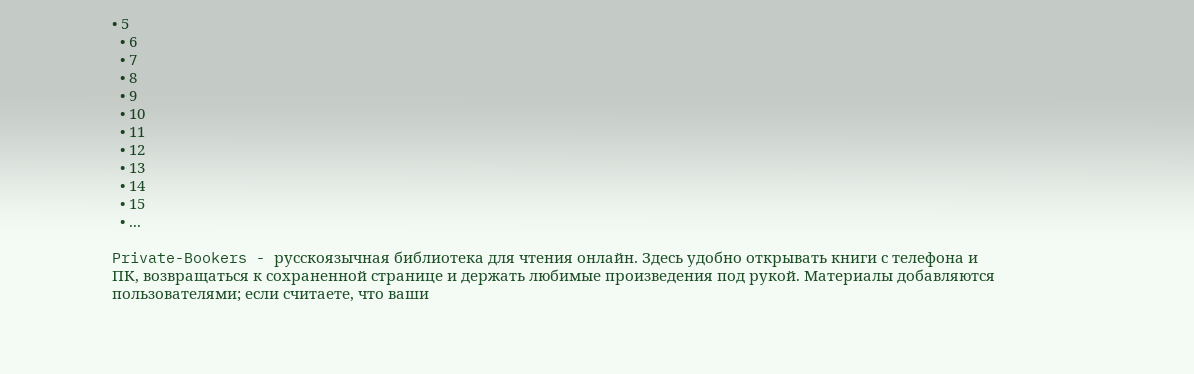• 5
  • 6
  • 7
  • 8
  • 9
  • 10
  • 11
  • 12
  • 13
  • 14
  • 15
  • ...

Private-Bookers - русскоязычная библиотека для чтения онлайн. Здесь удобно открывать книги с телефона и ПК, возвращаться к сохраненной странице и держать любимые произведения под рукой. Материалы добавляются пользователями; если считаете, что ваши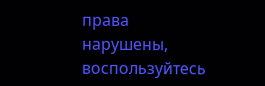права нарушены, воспользуйтесь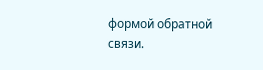формой обратной связи.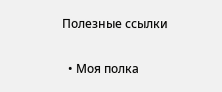Полезные ссылки

  • Моя полка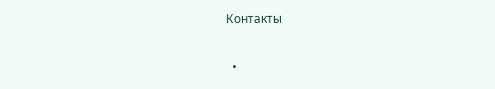Контакты

  •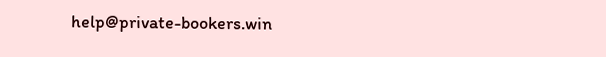help@private-bookers.win